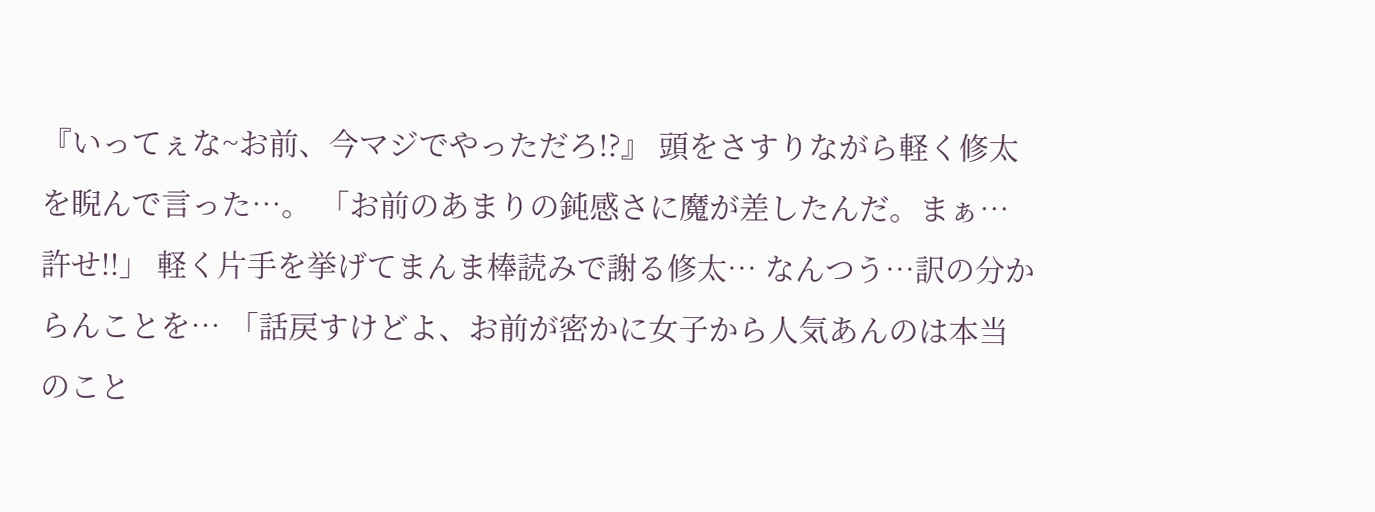『いってぇな~お前、今マジでやっただろ!?』 頭をさすりながら軽く修太を睨んで言った…。 「お前のあまりの鈍感さに魔が差したんだ。まぁ…許せ!!」 軽く片手を挙げてまんま棒読みで謝る修太… なんつう…訳の分からんことを… 「話戻すけどよ、お前が密かに女子から人気あんのは本当のこと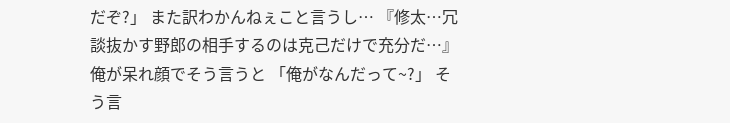だぞ?」 また訳わかんねぇこと言うし… 『修太…冗談抜かす野郎の相手するのは克己だけで充分だ…』 俺が呆れ顔でそう言うと 「俺がなんだって~?」 そう言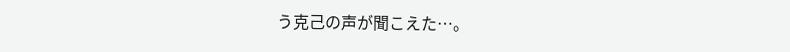う克己の声が聞こえた…。